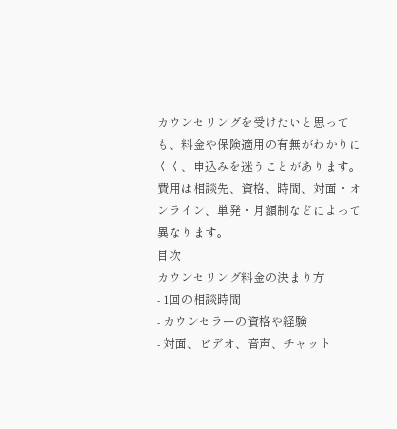カウンセリングを受けたいと思っても、料金や保険適用の有無がわかりにくく、申込みを迷うことがあります。費用は相談先、資格、時間、対面・オンライン、単発・月額制などによって異なります。
目次
カウンセリング料金の決まり方
- 1回の相談時間
- カウンセラーの資格や経験
- 対面、ビデオ、音声、チャット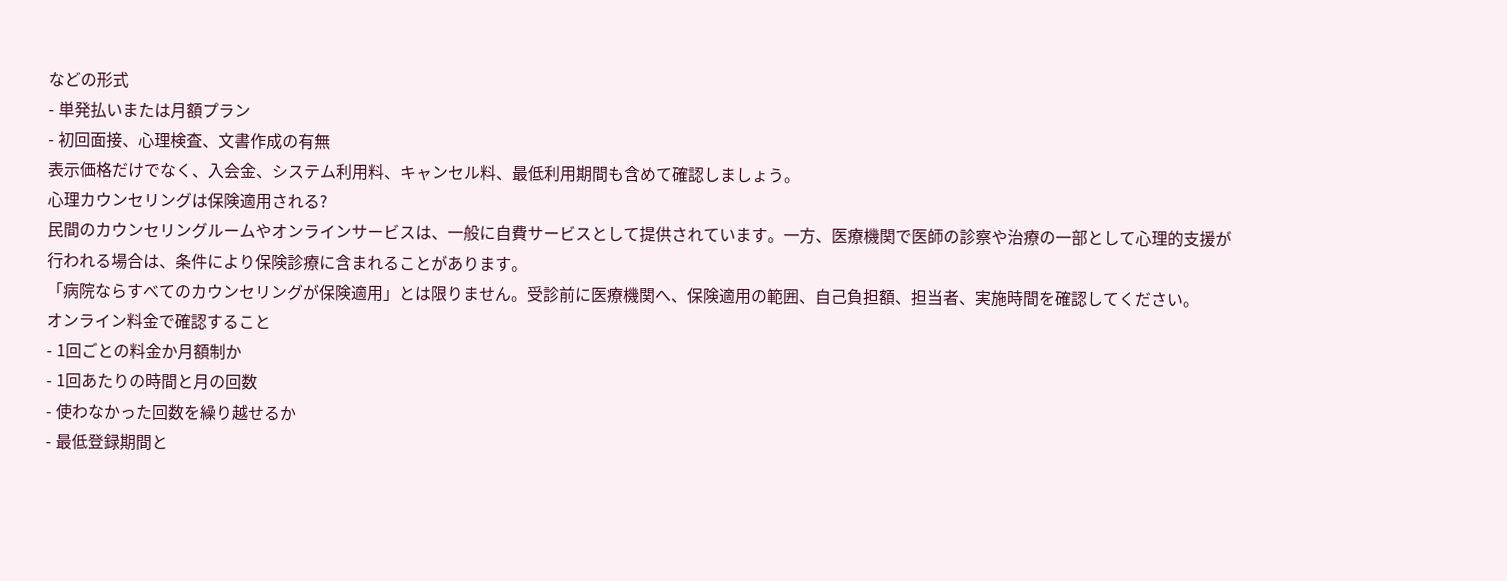などの形式
- 単発払いまたは月額プラン
- 初回面接、心理検査、文書作成の有無
表示価格だけでなく、入会金、システム利用料、キャンセル料、最低利用期間も含めて確認しましょう。
心理カウンセリングは保険適用される?
民間のカウンセリングルームやオンラインサービスは、一般に自費サービスとして提供されています。一方、医療機関で医師の診察や治療の一部として心理的支援が行われる場合は、条件により保険診療に含まれることがあります。
「病院ならすべてのカウンセリングが保険適用」とは限りません。受診前に医療機関へ、保険適用の範囲、自己負担額、担当者、実施時間を確認してください。
オンライン料金で確認すること
- 1回ごとの料金か月額制か
- 1回あたりの時間と月の回数
- 使わなかった回数を繰り越せるか
- 最低登録期間と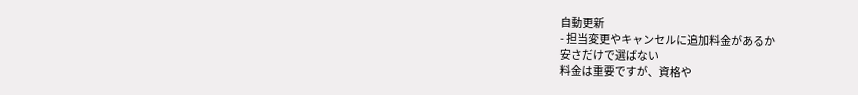自動更新
- 担当変更やキャンセルに追加料金があるか
安さだけで選ばない
料金は重要ですが、資格や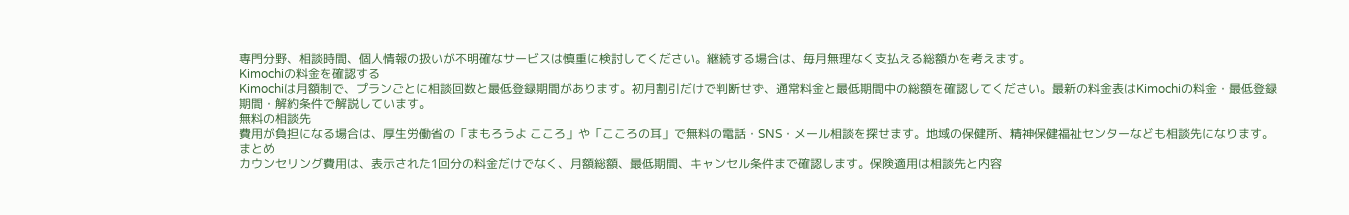専門分野、相談時間、個人情報の扱いが不明確なサービスは慎重に検討してください。継続する場合は、毎月無理なく支払える総額かを考えます。
Kimochiの料金を確認する
Kimochiは月額制で、プランごとに相談回数と最低登録期間があります。初月割引だけで判断せず、通常料金と最低期間中の総額を確認してください。最新の料金表はKimochiの料金・最低登録期間・解約条件で解説しています。
無料の相談先
費用が負担になる場合は、厚生労働省の「まもろうよ こころ」や「こころの耳」で無料の電話・SNS・メール相談を探せます。地域の保健所、精神保健福祉センターなども相談先になります。
まとめ
カウンセリング費用は、表示された1回分の料金だけでなく、月額総額、最低期間、キャンセル条件まで確認します。保険適用は相談先と内容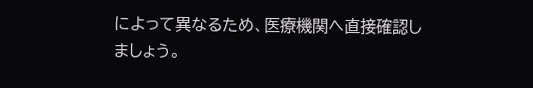によって異なるため、医療機関へ直接確認しましょう。